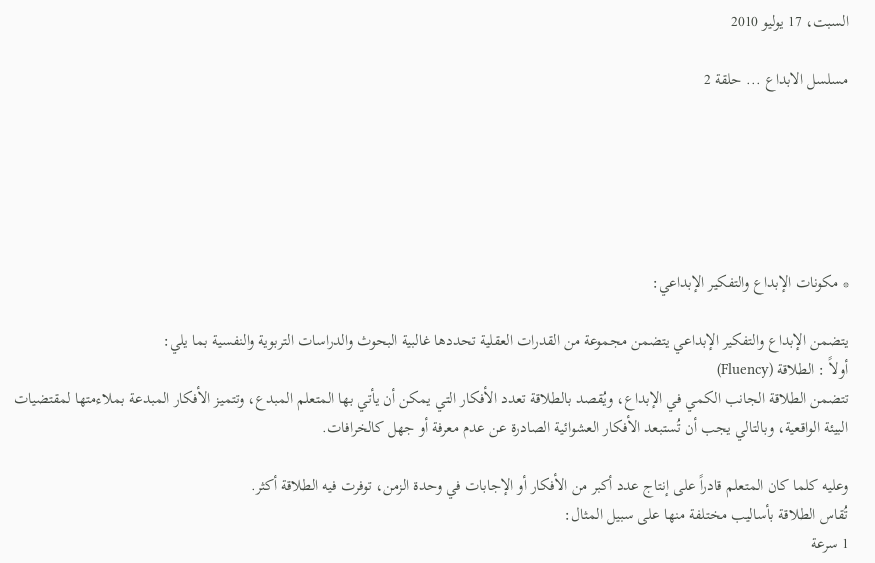السبت، 17 يوليو 2010

مسلسل الابداع ... حلقة 2






* مكونات الإبداع والتفكير الإبداعي:

يتضمن الإبداع والتفكير الإبداعي يتضمن مجموعة من القدرات العقلية تحددها غالبية البحوث والدراسات التربوية والنفسية بما يلي:
أولاً : الطلاقة (Fluency)
تتضمن الطلاقة الجانب الكمي في الإبداع، ويُقصد بالطلاقة تعدد الأفكار التي يمكن أن يأتي بها المتعلم المبدع، وتتميز الأفكار المبدعة بملاءمتها لمقتضيات البيئة الواقعية، وبالتالي يجب أن تُستبعد الأفكار العشوائية الصادرة عن عدم معرفة أو جهل كالخرافات.

وعليه كلما كان المتعلم قادراً على إنتاج عدد أكبر من الأفكار أو الإجابات في وحدة الزمن، توفرت فيه الطلاقة أكثر.
تُقاس الطلاقة بأساليب مختلفة منها على سبيل المثال:
1 سرعة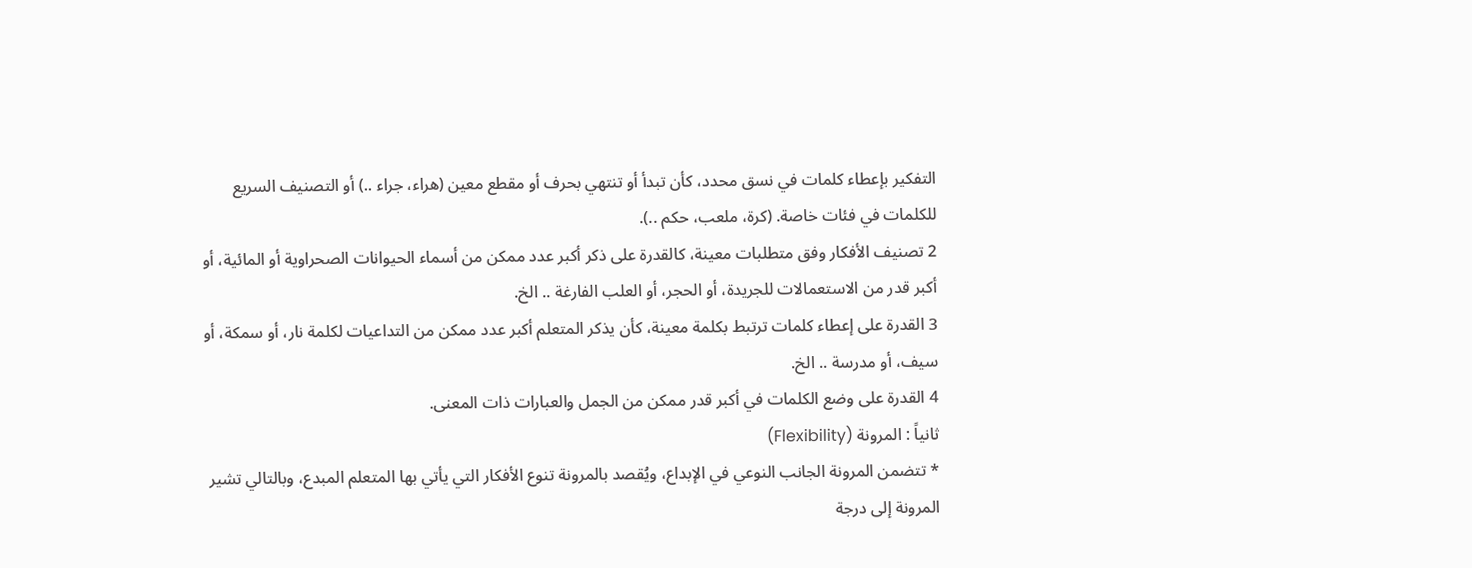التفكير بإعطاء كلمات في نسق محدد، كأن تبدأ أو تنتهي بحرف أو مقطع معين (هراء، جراء ..) أو التصنيف السريع للكلمات في فئات خاصة. (كرة، ملعب، حكم ..).
2 تصنيف الأفكار وفق متطلبات معينة، كالقدرة على ذكر أكبر عدد ممكن من أسماء الحيوانات الصحراوية أو المائية، أو أكبر قدر من الاستعمالات للجريدة، أو الحجر، أو العلب الفارغة .. الخ.
3 القدرة على إعطاء كلمات ترتبط بكلمة معينة، كأن يذكر المتعلم أكبر عدد ممكن من التداعيات لكلمة نار، أو سمكة، أو سيف، أو مدرسة .. الخ.
4 القدرة على وضع الكلمات في أكبر قدر ممكن من الجمل والعبارات ذات المعنى.
ثانياً : المرونة (Flexibility)
* تتضمن المرونة الجانب النوعي في الإبداع، ويُقصد بالمرونة تنوع الأفكار التي يأتي بها المتعلم المبدع، وبالتالي تشير المرونة إلى درجة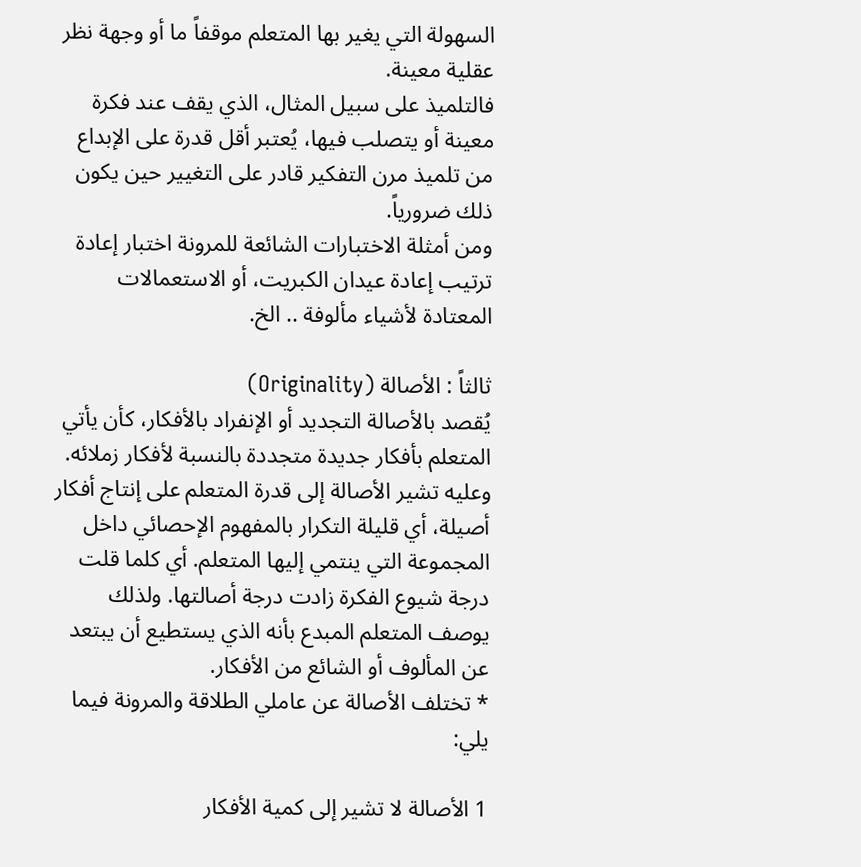السهولة التي يغير بها المتعلم موقفاً ما أو وجهة نظر عقلية معينة.
فالتلميذ على سبيل المثال، الذي يقف عند فكرة معينة أو يتصلب فيها، يُعتبر أقل قدرة على الإبداع من تلميذ مرن التفكير قادر على التغيير حين يكون ذلك ضرورياً.
ومن أمثلة الاختبارات الشائعة للمرونة اختبار إعادة ترتيب إعادة عيدان الكبريت، أو الاستعمالات المعتادة لأشياء مألوفة .. الخ.

ثالثاً : الأصالة (Originality)
يُقصد بالأصالة التجديد أو الإنفراد بالأفكار، كأن يأتي المتعلم بأفكار جديدة متجددة بالنسبة لأفكار زملائه. وعليه تشير الأصالة إلى قدرة المتعلم على إنتاج أفكار أصيلة، أي قليلة التكرار بالمفهوم الإحصائي داخل المجموعة التي ينتمي إليها المتعلم. أي كلما قلت درجة شيوع الفكرة زادت درجة أصالتها. ولذلك يوصف المتعلم المبدع بأنه الذي يستطيع أن يبتعد عن المألوف أو الشائع من الأفكار.
* تختلف الأصالة عن عاملي الطلاقة والمرونة فيما يلي:

1 الأصالة لا تشير إلى كمية الأفكار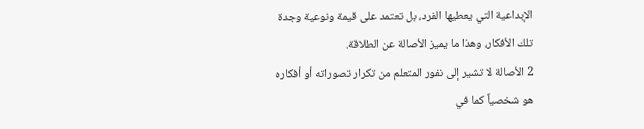الإبداعية التي يعطيها الفرد، بل تعتمد على قيمة ونوعية وجدة تلك الأفكار، وهذا ما يميز الأصالة عن الطلاقة.
2 الأصالة لا تشير إلى نفور المتعلم من تكرار تصوراته أو أفكاره هو شخصياً كما في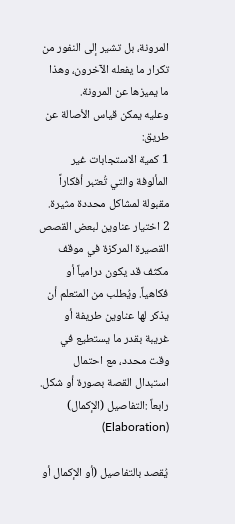المرونة، بل تشير إلى النفور من تكرار ما يفعله الآخرون، وهذا ما يميزها عن المرونة.
وعليه يمكن قياس الأصالة عن طريق:
1 كمية الاستجابات غير المألوفة والتي تُعتبر أفكاراً مقبولة لمشاكل محددة مثيرة.
2 اختيار عناوين لبعض القصص القصيرة المركزة في موقف مكثف قد يكون درامياً أو فكاهياً. ويُطلب من المتعلم أن يذكر لها عناوين طريفة أو غريبة بقدر ما يستطيع في وقت محدد، مع احتمال استبدال القصة بصورة أو شكل.
رابعاً :التفاصيل (الإكمال) (Elaboration)

يُقصد بالتفاصيل (أو الإكمال أو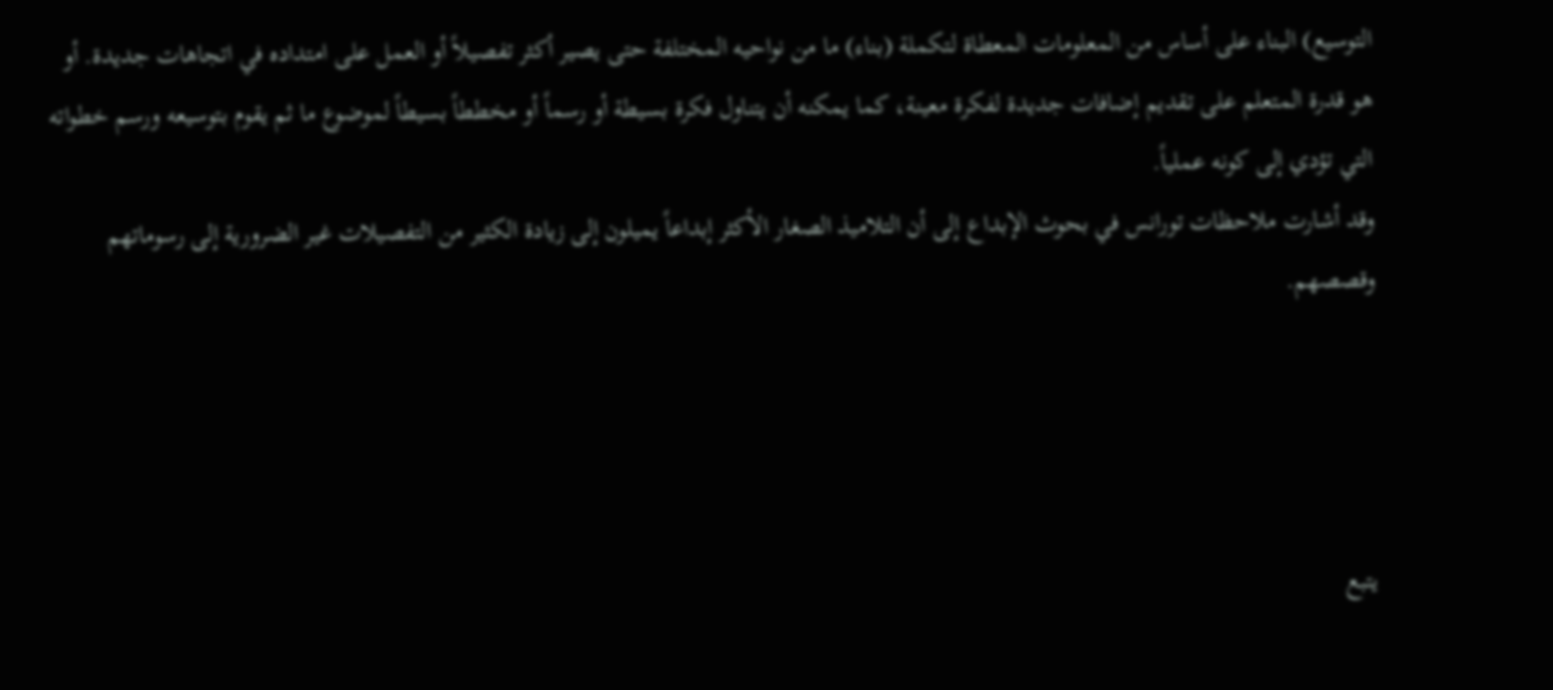التوسيع) البناء على أساس من المعلومات المعطاة لتكملة (بناء) ما من نواحيه المختلفة حتى يصير أكثر تفصيلاً أو العمل على امتداده في اتجاهات جديدة. أو هو قدرة المتعلم على تقديم إضافات جديدة لفكرة معينة، كما يمكنه أن يتناول فكرة بسيطة أو رسماً أو مخططاً بسيطاً لموضوع ما ثم يقوم بتوسيعه ورسم خطواته التي تؤدي إلى كونه عملياً.
وقد أشارت ملاحظات تورانس في بحوث الإبداع إلى أن التلاميذ الصغار الأكثر إبداعاً يميلون إلى زيادة الكثير من التفصيلات غير الضرورية إلى رسوماتهم وقصصهم.




يتبع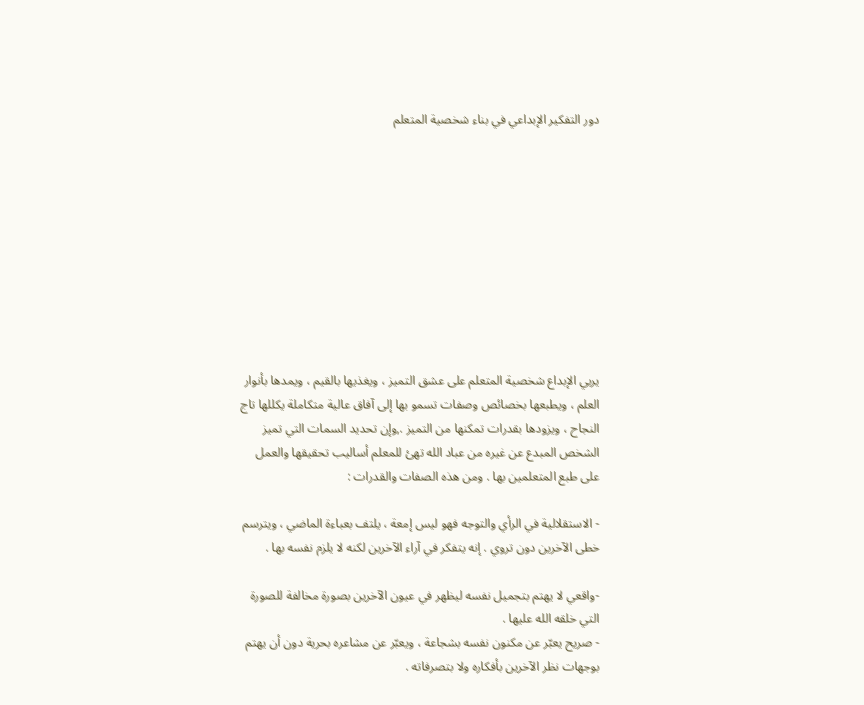دور التفكير الإبداعي في بناء شخصية المتعلم










يربي الإبداع شخصية المتعلم على عشق التميز ، ويغذيها بالقيم ، ويمدها بأنوار العلم ، ويطبعها بخصائص وصفات تسمو بها إلى آفاق عالية متكاملة يكللها تاج النجاح ، ويزودها بقدرات تمكنها من التميز .,وإن تحديد السمات التي تميز الشخص المبدع عن غيره من عباد الله تهئ للمعلم أساليب تحقيقها والعمل على طبع المتعلمين بها . ومن هذه الصفات والقدرات :

- الاستقلالية في الرأي والتوجه فهو ليس إمعة ، يلتف بعباءة الماضي ، ويترسم خطى الآخرين دون تروي . إنه يتفكر في آراء الآخرين لكنه لا يلزم نفسه بها .

-واقعي لا يهتم بتجميل نفسه ليظهر في عيون الآخرين بصورة مخالفة للصورة التي خلقه الله عليها .
- صريح يعبّر عن مكنون نفسه بشجاعة ، ويعبّر عن مشاعره بحرية دون أن يهتم بوجهات نظر الآخرين بأفكاره ولا بتصرفاته .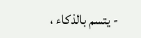- يتسم بالذكاء ،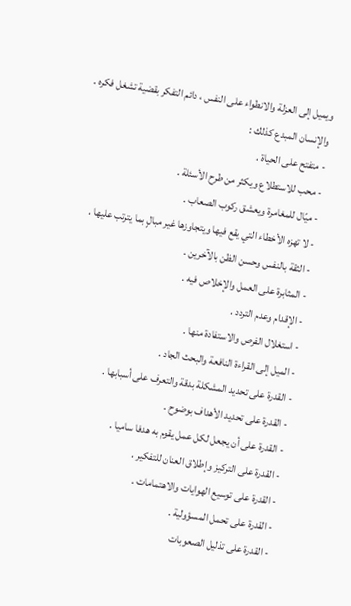ويميل إلى العزلة والانطواء على النفس ، دائم التفكر بقضية تشغل فكره .
والإنسان المبدع كذلك :
- متفتح على الحياة .
- محب للاستطلاع ويكثر من طرح الأسئلة .
- ميّال للمغامرة ويعشق ركوب الصعاب .
- لا تهزه الأخطاء التي يقع فيها ويتجاوزها غير مبالٍ بما يترتب عليها .
- الثقة بالنفس وحسن الظن بالآخرين .
- المثابرة على العمل والإخلاص فيه .
- الإقدام وعدم التردد .
- استغلال الفرص والاستفادة منها .
- الميل إلى القراءة النافعة والبحث الجاد .
- القدرة على تحديد المشكلة بدقة والتعرف على أسبابها .
- القدرة على تحديد الأهداف بوضوح .
- القدرة على أن يجعل لكل عمل يقوم به هدفا ساميا .
- القدرة على التركيز وإطلاق العنان للتفكير .
- القدرة على توسيع الهوايات والاهتمامات .
- القدرة على تحمل المسؤولية .
- القدرة على تذليل الصعوبات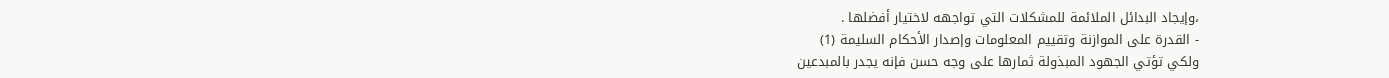،وإيجاد البدائل الملائمة للمشكلات التي تواجهه لاختيار أفضلها .
- القدرة على الموازنة وتقييم المعلومات وإصدار الأحكام السليمة (1)
ولكي تؤتي الجهود المبذولة ثمارها على وجه حسن فإنه يجدر بالمبدعين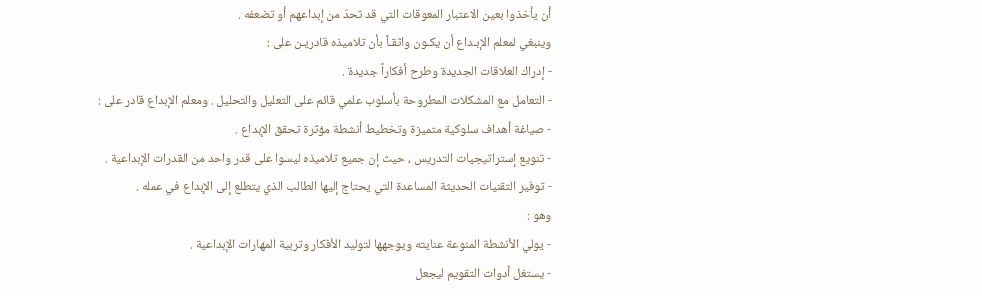أن يأخذوا بعين الاعتبار المعوقات التي قد تحدّ من إبداعهم أو تضعفه .
وينبغي لمعلم الإبـداع أن يكـون واثقـاً بأن تلاميذه قادريـن على :
- إدراك العلاقات الجديدة وطرح أفكاراً جديدة .
- التعامل مع المشكلات المطروحة بأسلوب علمي قائم على التعليل والتحليل . ومعلم الإبداع قادر على :
- صياغة أهداف سلوكية متميزة وتخطيط أنشطة مؤثرة تحقق الإبداع .
- تنويع إستراتيجيات التدريس ، حيث إن جميع تلاميذه ليسوا على قدر واحد من القدرات الإبداعية .
- توفير التقنيات الحديثة المساعدة التي يحتاج إليها الطالب الذي يتطلع إلى الإبداع في عمله .
وهو :
- يولي الأنشطة المنوعة عنايته ويوجهها لتوليد الأفكار وتربية المهارات الإبداعية .
- يستغل أدوات التقويم ليجعل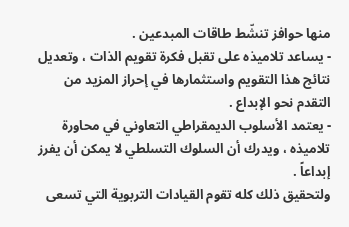منها حوافز تنشّط طاقات المبدعين .
- يساعد تلاميذه على تقبل فكرة تقويم الذات ، وتعديل نتائج هذا التقويم واستثمارها في إحراز المزيد من التقدم نحو الإبداع .
- يعتمد الأسلوب الديمقراطي التعاوني في محاورة تلاميذه ، ويدرك أن السلوك التسلطي لا يمكن أن يفرز إبداعاً .
ولتحقيق ذلك كله تقوم القيادات التربوية التي تسعى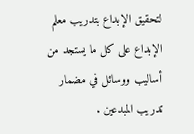لتحقيق الإبداع بتدريب معلم الإبداع على كل ما يستجد من أساليب ووسائل في مضمار تدريب المبدعين .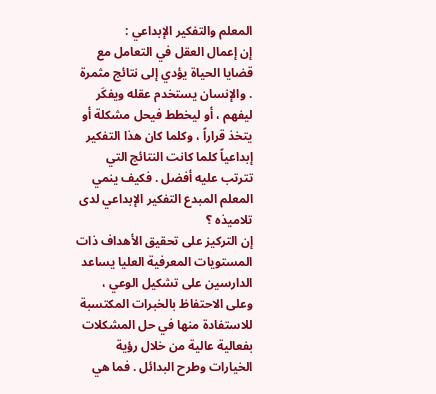المعلم والتفكير الإبداعي :
إن إعمال العقل في التعامل مع قضايا الحياة يؤدي إلى نتائج مثمرة . والإنسان يستخدم عقله ويفكَر ليفهم ، أو ليخطط فيحل مشكلة أو يتخذ قراراً ، وكلما كان هذا التفكير إبداعياً كلما كانت النتائج التي تترتب عليه أفضل . فكيف ينمي المعلم المبدع التفكير الإبداعي لدى تلاميذه ؟
إن التركيز على تحقيق الأهداف ذات المستويات المعرفية العليا يساعد الدارسين على تشكيل الوعي ، وعلى الاحتفاظ بالخبرات المكتسبة للاستفادة منها في حل المشكلات بفعالية عالية من خلال رؤية الخيارات وطرح البدائل . فما هي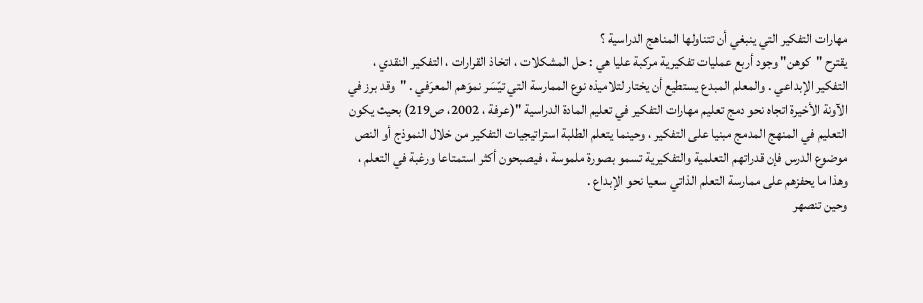مهارات التفكير التي ينبغي أن تتناولها المناهج الدراسية ؟
يقترح "كوهن" وجود أربع عمليات تفكيرية مركبة عليا هي : حل المشكلات ، اتخاذ القرارات ، التفكير النقدي ، التفكير الإبداعي . والمعلم المبدع يستطيع أن يختار لتلاميذه نوع الممارسة التي تيّسَر نموَهم المعرَفي . "وقد برز في الآونة الأخيرة اتجاه نحو دمج تعليم مهارات التفكير في تعليم المادة الدراسية "(عرفة ، 2002، ص219) بحيث يكون التعليم في المنهج المدمج مبنيا على التفكير ، وحينما يتعلم الطلبة استراتيجيات التفكير من خلال النموذج أو النص موضوع الدرس فإن قدراتهم التعلمية والتفكيرية تسمو بصورة ملموسة ، فيصبحون أكثر استمتاعا ورغبة في التعلم ، وهذا ما يحفزهم على ممارسة التعلم الذاتي سعيا نحو الإبداع .
وحين تنصهر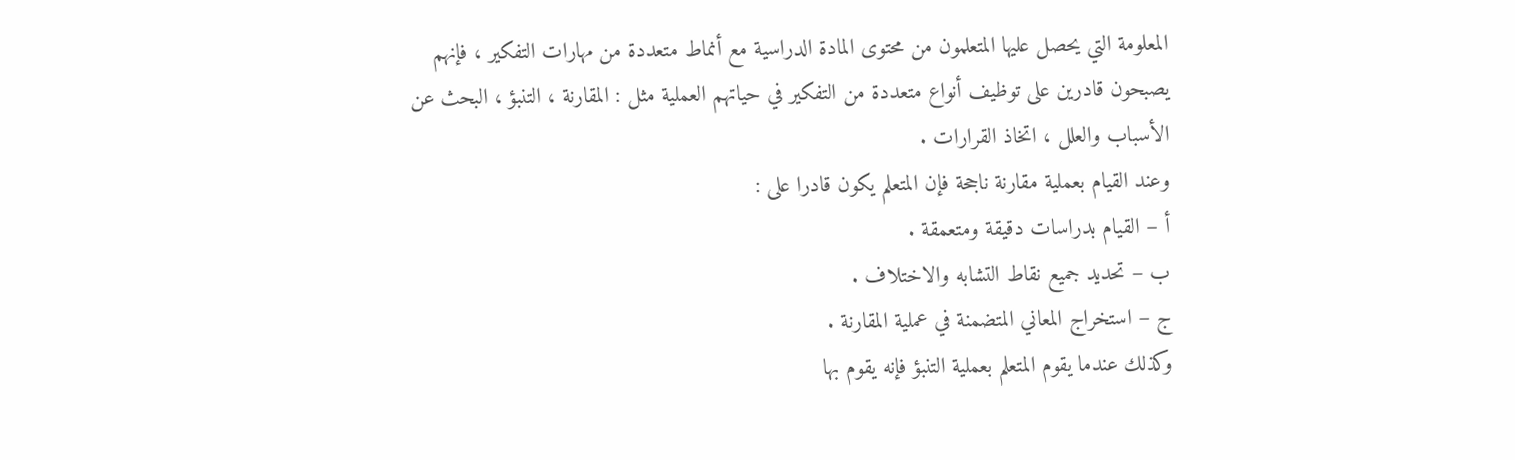المعلومة التي يحصل عليها المتعلمون من محتوى المادة الدراسية مع أنماط متعددة من مهارات التفكير ، فإنهم يصبحون قادرين على توظيف أنواع متعددة من التفكير في حياتهم العملية مثل : المقارنة ، التنبؤ ، البحث عن الأسباب والعلل ، اتخاذ القرارات .
وعند القيام بعملية مقارنة ناجحة فإن المتعلم يكون قادرا على :
أ – القيام بدراسات دقيقة ومتعمقة .
ب – تحديد جميع نقاط التشابه والاختلاف .
ج – استخراج المعاني المتضمنة في عملية المقارنة .
وكذلك عندما يقوم المتعلم بعملية التنبؤ فإنه يقوم بها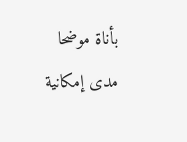بأناة موضحا مدى إمكانية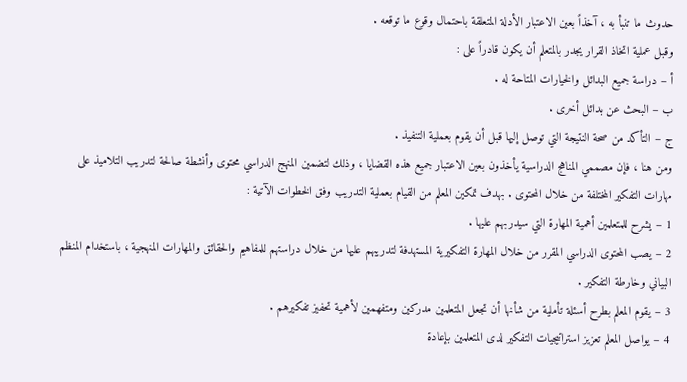حدوث ما تنبأ به ، آخذاً بعين الاعتبار الأدلة المتعلقة باحتمال وقوع ما توقعه .
وقبل عملية اتخاذ القرار يجدر بالمتعلم أن يكون قادراً على :
أ – دراسة جميع البدائل والخيارات المتاحة له .
ب – البحث عن بدائل أخرى .
ج – التأكد من صحة النتيجة التي توصل إليها قبل أن يقوم بعملية التنفيذ .
ومن هنا ، فإن مصممي المناهج الدراسية يأخذون بعين الاعتبار جميع هذه القضايا ، وذلك لتضمين المنهج الدراسي محتوى وأنشطة صالحة لتدريب التلاميذ على مهارات التفكير المختلفة من خلال المحتوى . بهدف تمكين المعلم من القيام بعملية التدريب وفق الخطوات الآتية :
1 – يشرح للمتعلمين أهمية المهارة التي سيدربهم عليها .
2 – يصب المحتوى الدراسي المقرر من خلال المهارة التفكيرية المستهدفة لتدريبهم عليها من خلال دراستهم للمفاهيم والحقائق والمهارات المنهجية ، باستخدام المنظم البياني وخارطة التفكير .
3 – يقوم المعلم بطرح أسئلة تأملية من شأنها أن تجعل المتعلمين مدركين ومتفهمين لأهمية تحفيز تفكيرهم .
4 – يواصل المعلم تعزيز استراتيجيات التفكير لدى المتعلمين بإعادة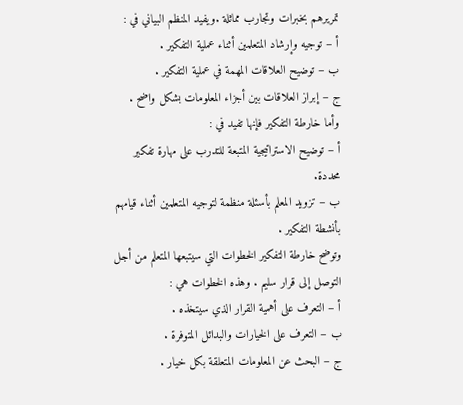تمريرهم بخبرات وتجارب مماثلة .ويفيد المنظم البياني في :
أ – توجيه وإرشاد المتعلمين أثناء عملية التفكير .
ب – توضيح العلاقات المهمة في عملية التفكير .
ج – إبراز العلاقات بين أجزاء المعلومات بشكل واضح .
وأما خارطة التفكير فإنها تفيد في :
أ – توضيح الاستراتيجية المتبعة للتدرب على مهارة تفكير محددة.
ب – تزويد المعلم بأسئلة منظمة لتوجيه المتعلمين أثناء قيامهم بأنشطة التفكير .
وتوضح خارطة التفكير الخطوات التي سيتبعها المتعلم من أجل التوصل إلى قرار سليم . وهذه الخطوات هي :
أ – التعرف على أهمية القرار الذي سيتخذه .
ب – التعرف على الخيارات والبدائل المتوفرة .
ج – البحث عن المعلومات المتعلقة بكل خيار .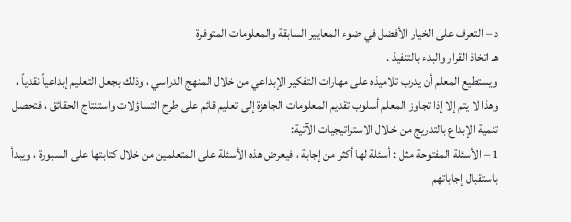د – التعرف على الخيار الأفضل في ضوء المعايير السابقة والمعلومات المتوفرة
هـ اتخاذ القرار والبدء بالتنفيذ .
ويستطيع المعلم أن يدرب تلاميذه على مهارات التفكير الإبداعي من خلال المنهج الدراسي ، وذلك بجعل التعليم إبداعياً نقدياً ، وهذا لا يتم إلا إذا تجاوز المعلم أسلوب تقديم المعلومات الجاهزة إلى تعليم قائم على طرح التساؤلات واستنتاج الحقائق ، فتحصل تنمية الإبداع بالتدريج من خـلال الاستراتيجيات الآتية:
1 – الأسئلة المفتوحة مثل : أسئلة لها أكثر من إجابة ، فيعرض هذه الأسئلة على المتعلمين من خلال كتابتها على السبورة ، ويبدأ باستقبال إجاباتهم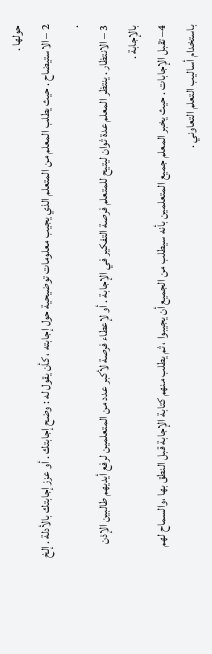حولها .
2 – الاستيضاح . حيث يطلب المعلم من المتعلم الذي يجيب معلومات توضيحية حول إجابته ، كأن يقول له : وضح إجابتك . أو عزز إجابتك بالأدلة . إلخ .
3 – الانتظار . ينتظر المعلم عدة ثوان ليتيح للمتعلم فرصة التفكير في الإجابة . أو لإعطاء فرصة لأكبر عدد من المتعلمين لرفع أيديهم طالبين الإذن بالإجابة .
4– تقبل الإجابات . حيث يخبر المعلم جميع المتعلمين بأنه سيطلب من الجميع أن يجيبوا ، ثم يطلب منهم كتابة الإجابة قبل النطق بها ،والسماح لهم باستخدام أساليب التعلم التعاوني .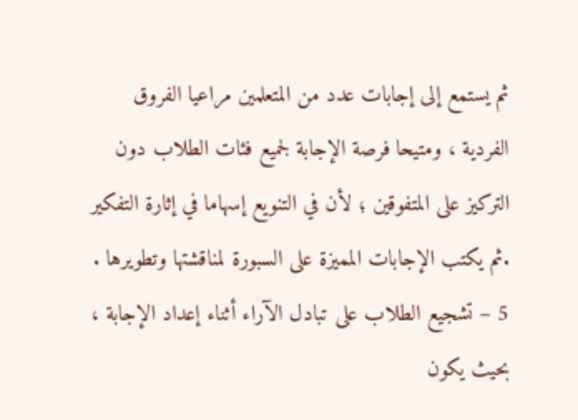ثم يستمع إلى إجابات عدد من المتعلمين مراعيا الفروق الفردية ، ومتيحا فرصة الإجابة لجميع فئات الطلاب دون التركيز على المتفوقين ؛ لأن في التنويع إسهاما في إثارة التفكير .ثم يكتب الإجابات المميزة على السبورة لمناقشتها وتطويرها .
5 – تشجيع الطلاب على تبادل الآراء أثناء إعداد الإجابة ، بحيث يكون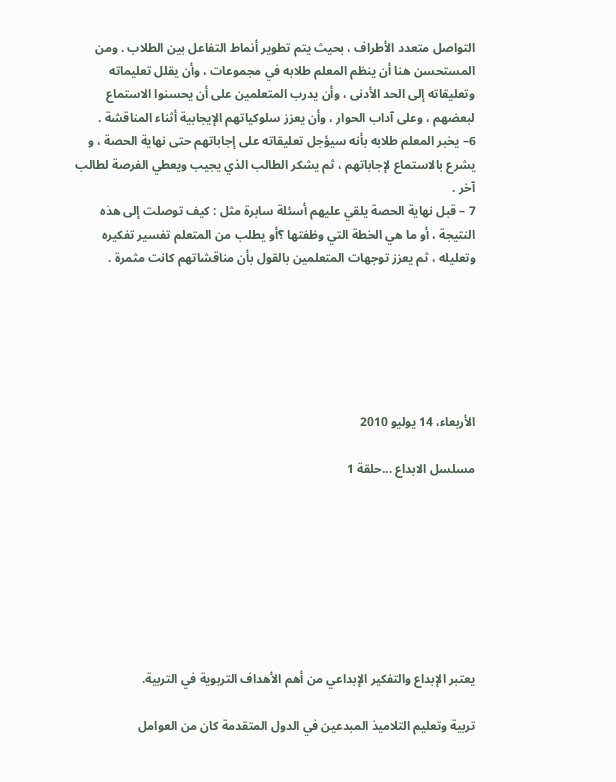التواصل متعدد الأطراف ، بحيث يتم تطوير أنماط التفاعل بين الطلاب . ومن المستحسن هنا أن ينظم المعلم طلابه في مجموعات ، وأن يقلل تعليماته وتعليقاته إلى الحد الأدنى ، وأن يدرب المتعلمين على أن يحسنوا الاستماع لبعضهم ، وعلى آداب الحوار ، وأن يعزز سلوكياتهم الإيجابية أثناء المناقشة .
6– يخبر المعلم طلابه بأنه سيؤجل تعليقاته على إجاباتهم حتى نهاية الحصة ، و يشرع بالاستماع لإجاباتهم ، ثم يشكر الطالب الذي يجيب ويعطي الفرصة لطالب آخر .
7 – قبل نهاية الحصة يلقي عليهم أسئلة سابرة مثل : كيف توصلت إلى هذه النتيجة ، أو ما هي الخطة التي وظفتها ؟أو يطلب من المتعلم تفسير تفكيره وتعليله ، ثم يعزز توجهات المتعلمين بالقول بأن مناقشاتهم كانت مثمرة .






الأربعاء، 14 يوليو 2010

مسلسل الابداع ...حلقة 1








يعتبر الإبداع والتفكير الإبداعي من أهم الأهداف التربوية في التربية.

تربية وتعليم التلاميذ المبدعين في الدول المتقدمة كان من العوامل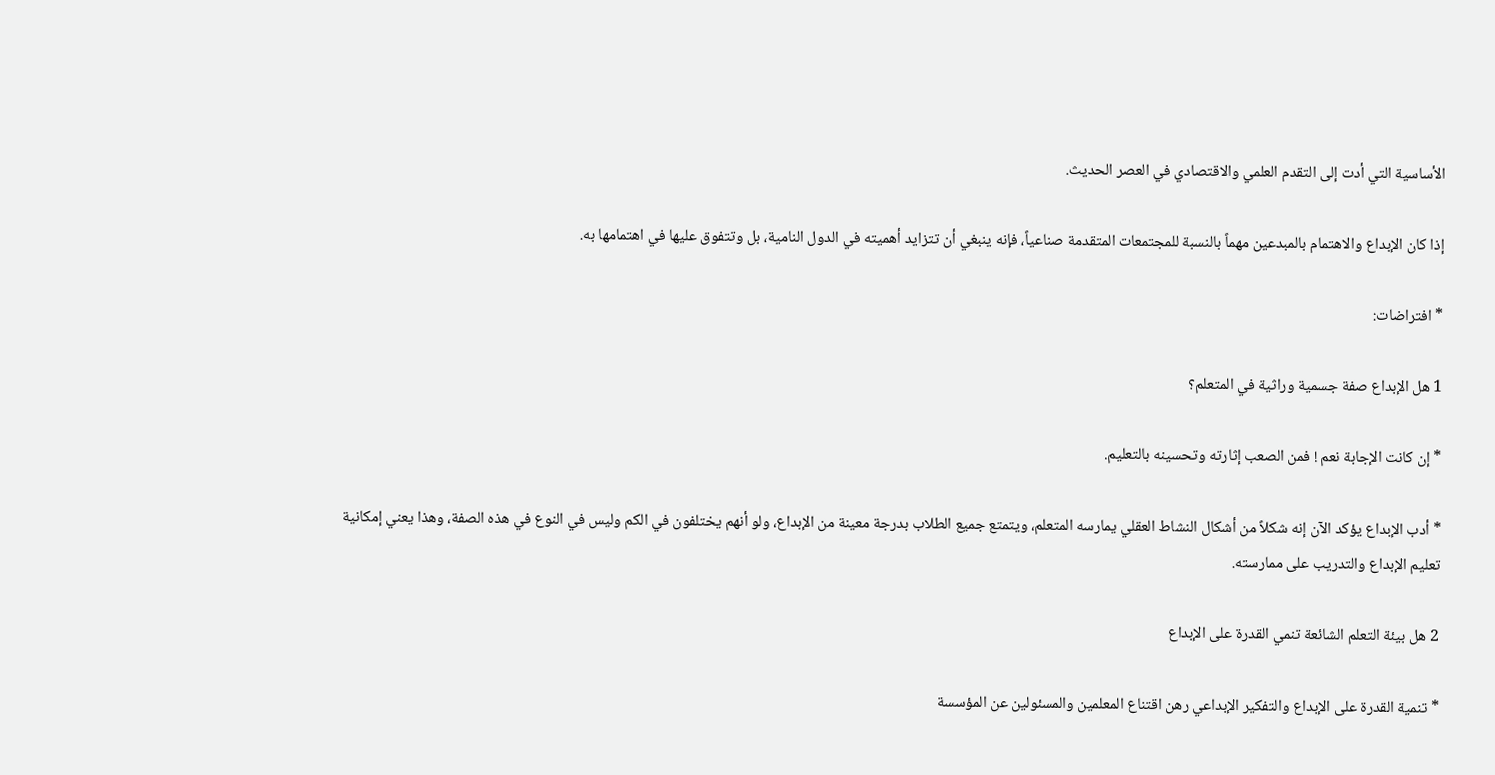الأساسية التي أدت إلى التقدم العلمي والاقتصادي في العصر الحديث.

إذا كان الإبداع والاهتمام بالمبدعين مهماً بالنسبة للمجتمعات المتقدمة صناعياً، فإنه ينبغي أن تتزايد أهميته في الدول النامية، بل وتتفوق عليها في اهتمامها به.

* افتراضات:

1 هل الإبداع صفة جسمية وراثية في المتعلم؟

* إن كانت الإجابة نعم ! فمن الصعب إثارته وتحسينه بالتعليم.

* أدب الإبداع يؤكد الآن إنه شكلاً من أشكال النشاط العقلي يمارسه المتعلم، ويتمتع جميع الطلاب بدرجة معينة من الإبداع، ولو أنهم يختلفون في الكم وليس في النوع في هذه الصفة، وهذا يعني إمكانية تعليم الإبداع والتدريب على ممارسته.

2 هل بيئة التعلم الشائعة تنمي القدرة على الإبداع

* تنمية القدرة على الإبداع والتفكير الإبداعي رهن اقتناع المعلمين والمسئولين عن المؤسسة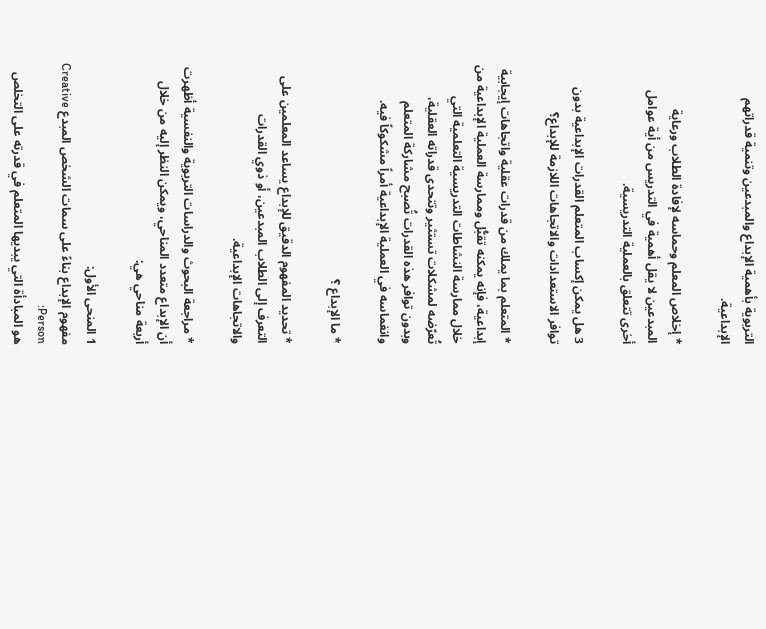التربوية بأهمية الإبداع والمبدعين وتنمية قدراتهم الإبداعية.

* إخلاص المعلم وحماسه لإفادة الطلاب ورعاية المبدعين لا يقل أهمية في التدريس من أية عوامل أخرى تتعلق بالعملية التدريسية.

3 هل يمكن إكساب المتعلم القدرات الإبداعية بدون توافر الاستعدادات والاتجاهات اللازمة للإبداع؟

* المتعلم بما يملك من قدرات عقلية واتجاهات إيجابية إبداعية، فإنه يمكنه تقبُّل وممارسة العملية الإبداعية من خلال ممارسة النشاطات التدريسية التعلمية التي تُعرّضه لمشكلات تستثير وتتحدى قدراته العقلية، وبدون توافر هذه القدرات تُصبح مشاركة المتعلم وانغماسه في العملية الإبداعية أمراً مشكوكاً فيه.

* ما الإبداع ؟

* تحديد المفهوم الدقيق للإبداع يساعد المعلمين على التعرف إلى الطلاب المبدعين، أو ذوي القدرات والاتجاهات الإبداعية.

* مراجعة البحوث والدراسات التربوية والنفسية أظهرت أن الإبداع متعدد المناحي، ويمكن النظر إليه من خلال أربعة مناحي هي:

1 المنحى الأول:
مفهوم الإبداع بناءً على سمات الشخص المبدع Creative Person:
هو المبادأة التي يبديها المتعلم في قدرته على التخلص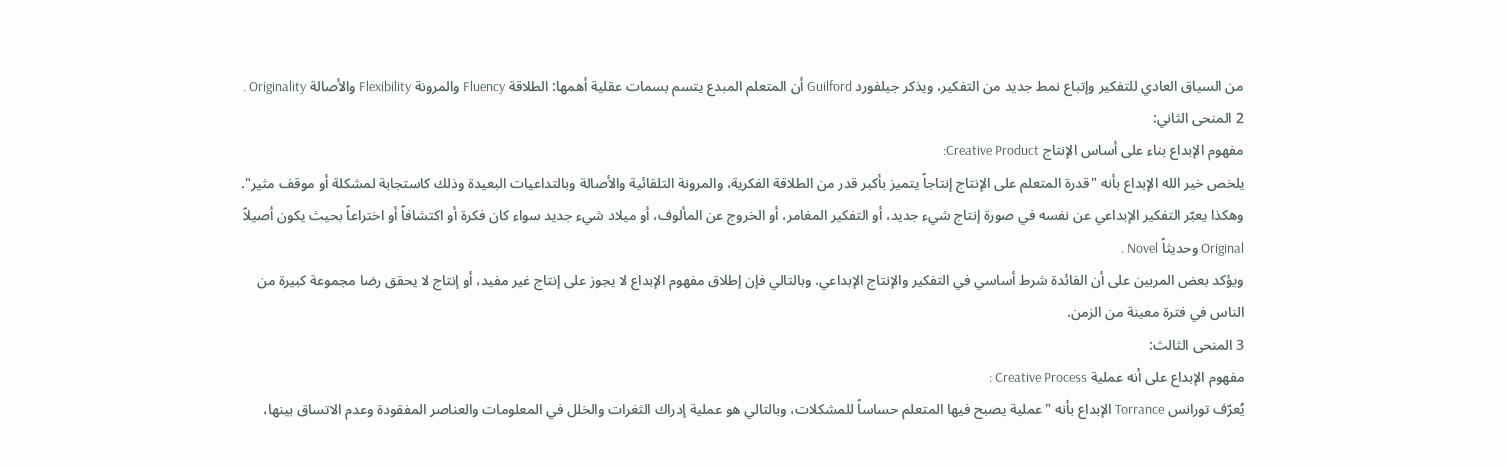من السياق العادي للتفكير وإتباع نمط جديد من التفكير، ويذكر جيلفورد Guilford أن المتعلم المبدع يتسم بسمات عقلية أهمها: الطلاقة Fluency والمرونة Flexibility والأصالة Originality .
2 المنحى الثاني:
مفهوم الإبداع بناء على أساس الإنتاج Creative Product:
يلخص خير الله الإبداع بأنه "قدرة المتعلم على الإنتاج إنتاجاً يتميز بأكبر قدر من الطلاقة الفكرية، والمرونة التلقائية والأصالة وبالتداعيات البعيدة وذلك كاستجابة لمشكلة أو موقف مثير".
وهكذا يعبّر التفكير الإبداعي عن نفسه في صورة إنتاج شيء جديد، أو التفكير المغامر، أو الخروج عن المألوف، أو ميلاد شيء جديد سواء كان فكرة أو اكتشافاً أو اختراعاً بحيث يكون أصيلاً Original وحديثاً Novel .
ويؤكد بعض المربين على أن الفائدة شرط أساسي في التفكير والإنتاج الإبداعي. وبالتالي فإن إطلاق مفهوم الإبداع لا يجوز على إنتاج غير مفيد، أو إنتاج لا يحقق رضا مجموعة كبيرة من الناس في فترة معينة من الزمن.
3 المنحى الثالث:
مفهوم الإبداع على أنه عملية Creative Process :
يُعرّف تورانس Torrance الإبداع بأنه "عملية يصبح فيها المتعلم حساساً للمشكلات، وبالتالي هو عملية إدراك الثغرات والخلل في المعلومات والعناصر المفقودة وعدم الاتساق بينها،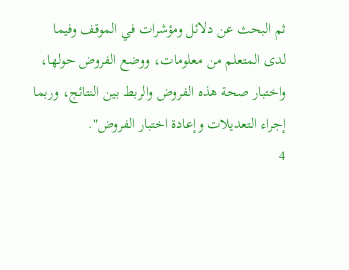ثم البحث عن دلائل ومؤشرات في الموقف وفيما لدى المتعلم من معلومات، ووضع الفروض حولها، واختبار صحة هذه الفروض والربط بين النتائج، وربما إجراء التعديلات وإعادة اختبار الفروض".
4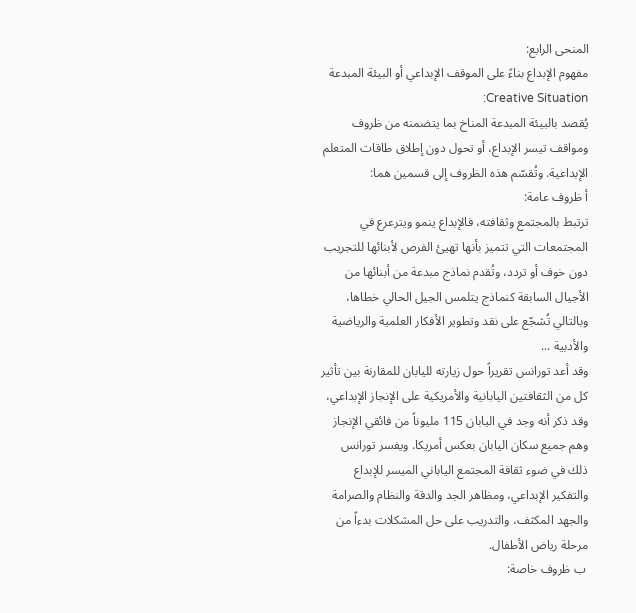المنحى الرابع:
مفهوم الإبداع بناءً على الموقف الإبداعي أو البيئة المبدعة Creative Situation:
يُقصد بالبيئة المبدعة المناخ بما يتضمنه من ظروف ومواقف تيسر الإبداع، أو تحول دون إطلاق طاقات المتعلم الإبداعية. وتُقسّم هذه الظروف إلى قسمين هما:
أ ظروف عامة:
ترتبط بالمجتمع وثقافته، فالإبداع ينمو ويترعرع في المجتمعات التي تتميز بأنها تهيئ الفرص لأبنائها للتجريب دون خوف أو تردد، وتُقدم نماذج مبدعة من أبنائها من الأجيال السابقة كنماذج يتلمس الجيل الحالي خطاها، وبالتالي تُشجّع على نقد وتطوير الأفكار العلمية والرياضية والأدبية ...
وقد أعد تورانس تقريراً حول زيارته لليابان للمقارنة بين تأثير كل من الثقافتين اليابانية والأمريكية على الإنجاز الإبداعي، وقد ذكر أنه وجد في اليابان 115 مليوناً من فائقي الإنجاز وهم جميع سكان اليابان بعكس أمريكا. ويفسر تورانس ذلك في ضوء ثقافة المجتمع الياباني الميسر للإبداع والتفكير الإبداعي، ومظاهر الجد والدقة والنظام والصرامة والجهد المكثف، والتدريب على حل المشكلات بدءاً من مرحلة رياض الأطفال.
 ب ظروف خاصة: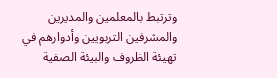وترتبط بالمعلمين والمديرين والمشرفين التربويين وأدوارهم في تهيئة الظروف والبيئة الصفية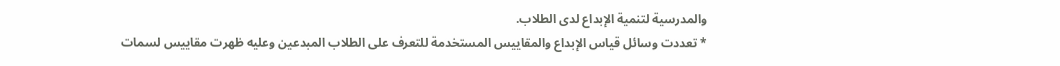والمدرسية لتنمية الإبداع لدى الطلاب.
* تعددت وسائل قياس الإبداع والمقاييس المستخدمة للتعرف على الطلاب المبدعين وعليه ظهرت مقاييس لسمات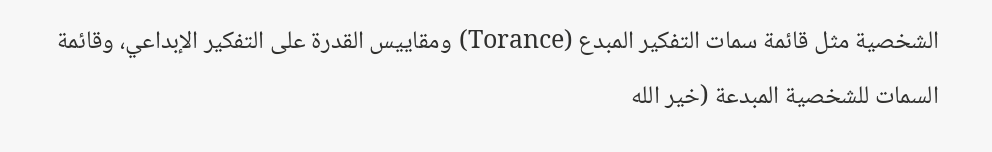الشخصية مثل قائمة سمات التفكير المبدع (Torance) ومقاييس القدرة على التفكير الإبداعي، وقائمة السمات للشخصية المبدعة (خير الله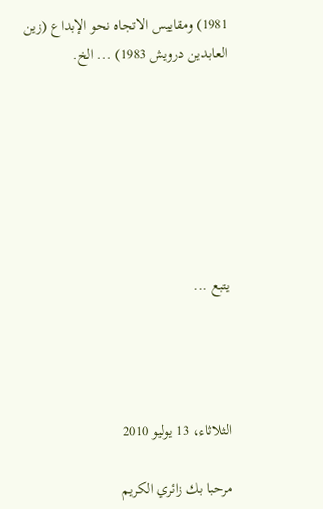1981) ومقاييس الاتجاه نحو الإبداع (زين العابدين درويش 1983) ... الخ.







يتبع ...




الثلاثاء، 13 يوليو 2010

مرحبا بك زائري الكريم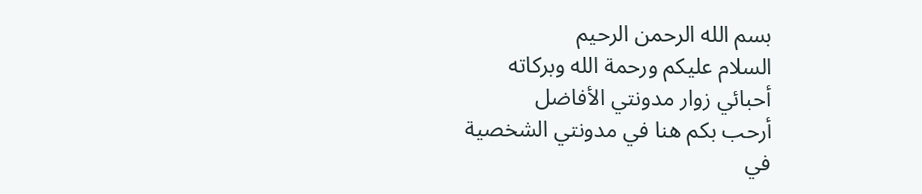بسم الله الرحمن الرحيم
السلام عليكم ورحمة الله وبركاته
أحبائي زوار مدونتي الأفاضل
أرحب بكم هنا في مدونتي الشخصية
في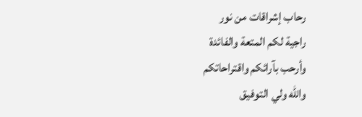رحاب إشراقات من نور
راجية لكم المتعة والفائدة
وأرحب بآرائكم واقتراحاتكم
والله ولي التوفيق